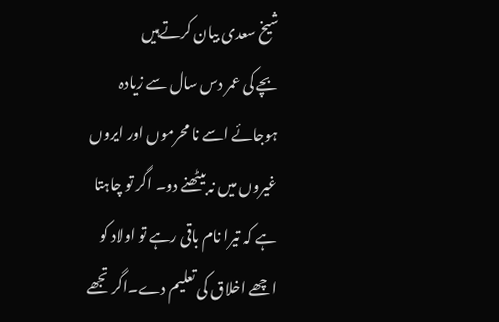شیخ سعدی بیان کرتےہیں
بچے کی عمر دس سال سے زیادہ ہوجائے اسے نا محرموں اور ایروں غیروں میں نہ بیٹھنے دو۔ اگر تو چاہتا ہے کہ تیرا نام باقی رہے تو اولاد کو اچھے اخلاق کی تعلیم دے۔اگر تجھے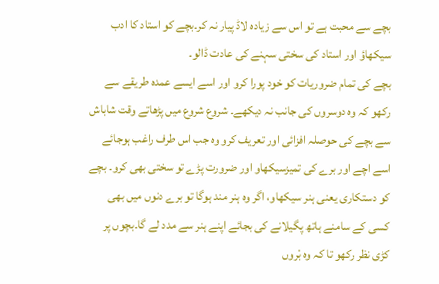بچے سے محبت ہے تو اس سے زیادہ لاڈ پیار نہ کر۔بچے کو استاد کا ادب سیکھاؤ اور استاد کی سختی سہنے کی عادت ڈالو۔
بچے کی تمام ضروریات کو خود پورا کرو اور اسے ایسے عمدہ طریقے سے رکھو کہ وہ دوسروں کی جانب نہ دیکھے۔ شروع شروع میں پڑھاتے وقت شاباش سے بچے کی حوصلہ افزائی اور تعریف کرو وہ جب اس طرف راغب ہوجائے اسے اچے اور برے کی تمیزسیکھاو اور ضرورت پڑے تو سختی بھی کرو۔ بچے کو دستکاری یعنی ہنر سیکھاو، اگر وہ ہنر مند ہوگا تو برے دنوں میں بھی کسی کے سامنے ہاتھ پگیلانے کی بجائے اپنے ہنر سے مدد لے گا۔بچوں پر کڑی نظر رکھو تا کہ وہ بْروں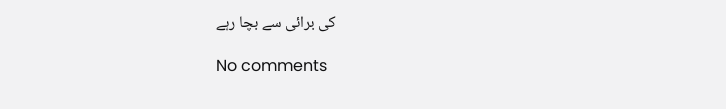کی برائی سے بچا رہے

No comments